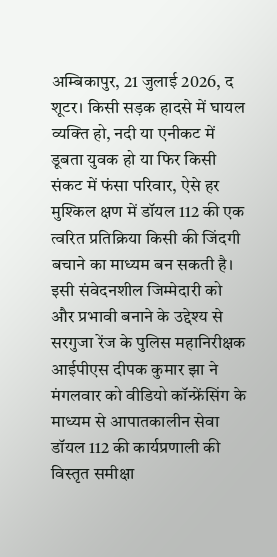अम्बिकापुर, 21 जुलाई 2026, द शूटर। किसी सड़क हादसे में घायल व्यक्ति हो, नदी या एनीकट में डूबता युवक हो या फिर किसी संकट में फंसा परिवार, ऐसे हर मुश्किल क्षण में डॉयल 112 की एक त्वरित प्रतिक्रिया किसी की जिंदगी बचाने का माध्यम बन सकती है। इसी संवेदनशील जिम्मेदारी को और प्रभावी बनाने के उद्देश्य से सरगुजा रेंज के पुलिस महानिरीक्षक आईपीएस दीपक कुमार झा ने मंगलवार को वीडियो कॉन्फ्रेंसिंग के माध्यम से आपातकालीन सेवा डॉयल 112 की कार्यप्रणाली की विस्तृत समीक्षा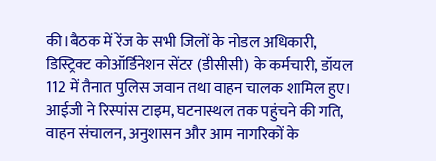की।बैठक में रेंज के सभी जिलों के नोडल अधिकारी, डिस्ट्रिक्ट कोऑर्डिनेशन सेंटर (डीसीसी) के कर्मचारी, डॉयल 112 में तैनात पुलिस जवान तथा वाहन चालक शामिल हुए। आईजी ने रिस्पांस टाइम, घटनास्थल तक पहुंचने की गति, वाहन संचालन, अनुशासन और आम नागरिकों के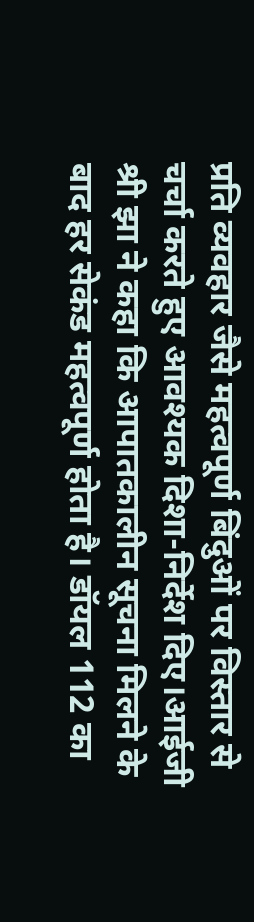प्रति व्यवहार जैसे महत्वपूर्ण बिंदुओं पर विस्तार से चर्चा करते हुए आवश्यक दिशा-निर्देश दिए।आईजी श्री झा ने कहा कि आपातकालीन सूचना मिलने के बाद हर सेकंड महत्वपूर्ण होता है। डॉयल 112 का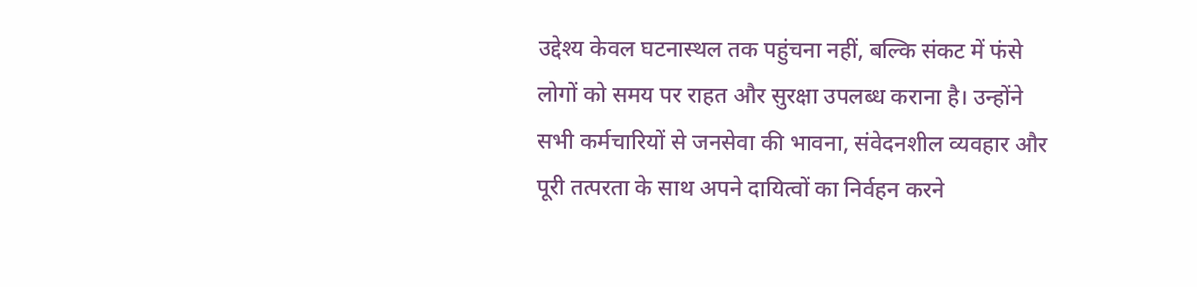उद्देश्य केवल घटनास्थल तक पहुंचना नहीं, बल्कि संकट में फंसे लोगों को समय पर राहत और सुरक्षा उपलब्ध कराना है। उन्होंने सभी कर्मचारियों से जनसेवा की भावना, संवेदनशील व्यवहार और पूरी तत्परता के साथ अपने दायित्वों का निर्वहन करने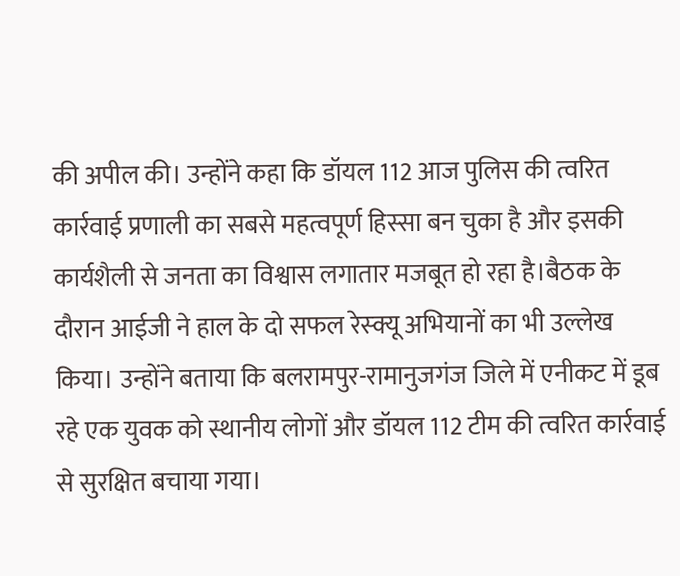की अपील की। उन्होंने कहा कि डॉयल 112 आज पुलिस की त्वरित कार्रवाई प्रणाली का सबसे महत्वपूर्ण हिस्सा बन चुका है और इसकी कार्यशैली से जनता का विश्वास लगातार मजबूत हो रहा है।बैठक के दौरान आईजी ने हाल के दो सफल रेस्क्यू अभियानों का भी उल्लेख किया। उन्होंने बताया कि बलरामपुर-रामानुजगंज जिले में एनीकट में डूब रहे एक युवक को स्थानीय लोगों और डॉयल 112 टीम की त्वरित कार्रवाई से सुरक्षित बचाया गया।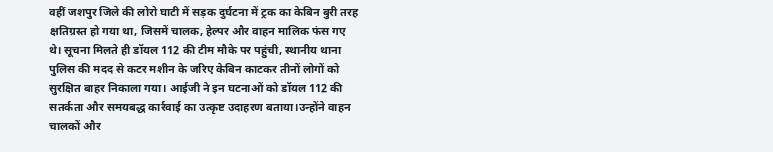वहीं जशपुर जिले की लोरो घाटी में सड़क दुर्घटना में ट्रक का केबिन बुरी तरह क्षतिग्रस्त हो गया था, जिसमें चालक, हेल्पर और वाहन मालिक फंस गए थे। सूचना मिलते ही डॉयल 112 की टीम मौके पर पहुंची, स्थानीय थाना पुलिस की मदद से कटर मशीन के जरिए केबिन काटकर तीनों लोगों को सुरक्षित बाहर निकाला गया। आईजी ने इन घटनाओं को डॉयल 112 की सतर्कता और समयबद्ध कार्रवाई का उत्कृष्ट उदाहरण बताया।उन्होंने वाहन चालकों और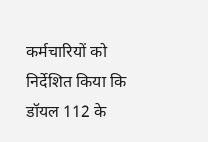कर्मचारियों को निर्देशित किया कि डॉयल 112 के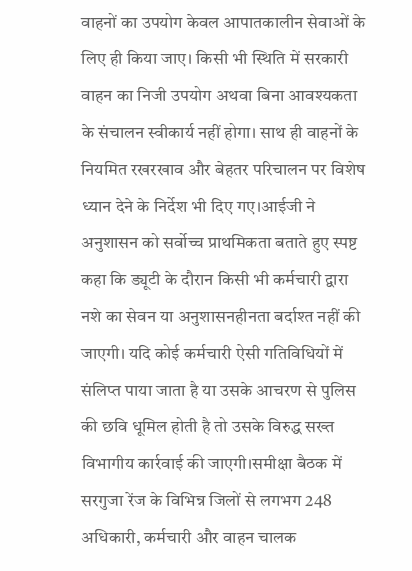वाहनों का उपयोग केवल आपातकालीन सेवाओं के लिए ही किया जाए। किसी भी स्थिति में सरकारी वाहन का निजी उपयोग अथवा बिना आवश्यकता के संचालन स्वीकार्य नहीं होगा। साथ ही वाहनों के नियमित रखरखाव और बेहतर परिचालन पर विशेष ध्यान देने के निर्देश भी दिए गए।आईजी ने अनुशासन को सर्वोच्च प्राथमिकता बताते हुए स्पष्ट कहा कि ड्यूटी के दौरान किसी भी कर्मचारी द्वारा नशे का सेवन या अनुशासनहीनता बर्दाश्त नहीं की जाएगी। यदि कोई कर्मचारी ऐसी गतिविधियों में संलिप्त पाया जाता है या उसके आचरण से पुलिस की छवि धूमिल होती है तो उसके विरुद्ध सख्त विभागीय कार्रवाई की जाएगी।समीक्षा बैठक में सरगुजा रेंज के विभिन्न जिलों से लगभग 248 अधिकारी, कर्मचारी और वाहन चालक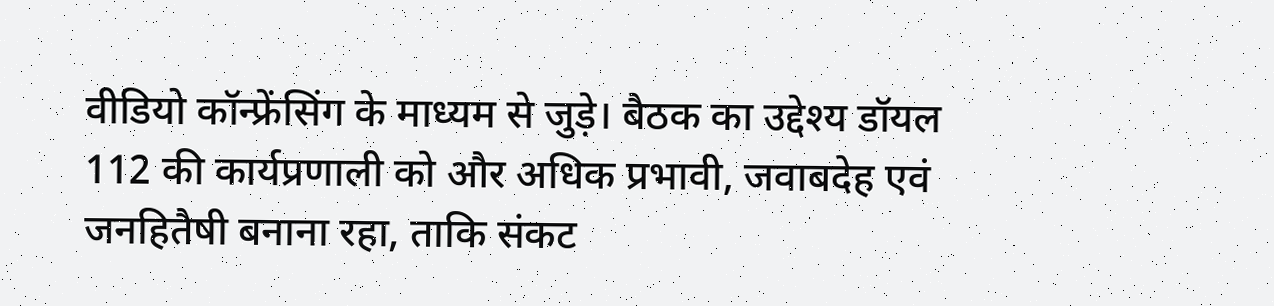वीडियो कॉन्फ्रेंसिंग के माध्यम से जुड़े। बैठक का उद्देश्य डॉयल 112 की कार्यप्रणाली को और अधिक प्रभावी, जवाबदेह एवं जनहितैषी बनाना रहा, ताकि संकट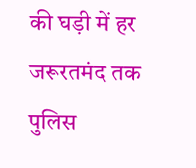की घड़ी में हर जरूरतमंद तक पुलिस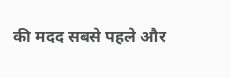की मदद सबसे पहले और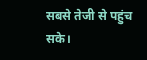सबसे तेजी से पहुंच सके।